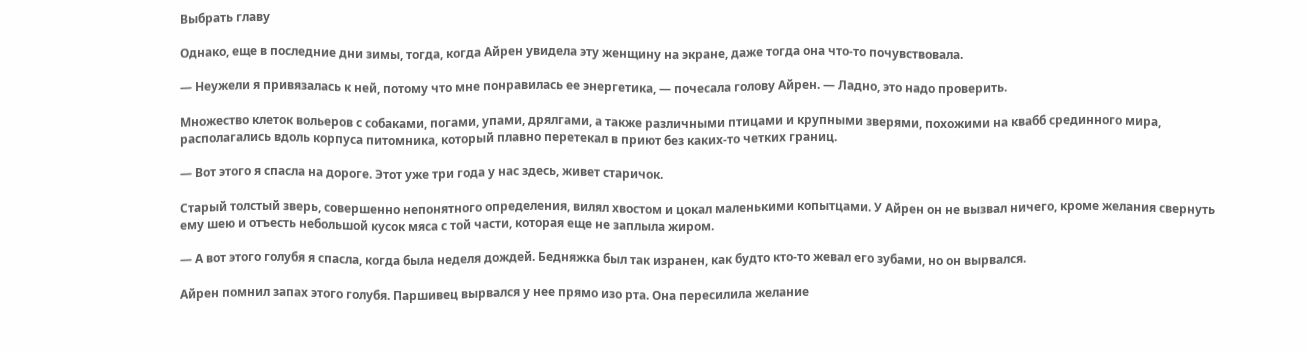Выбрать главу

Однако, еще в последние дни зимы, тогда, когда Айрен увидела эту женщину на экране, даже тогда она что-то почувствовала.

— Неужели я привязалась к ней, потому что мне понравилась ее энергетика, — почесала голову Айрен. — Ладно, это надо проверить.

Множество клеток вольеров с собаками, погами, упами, дрялгами, а также различными птицами и крупными зверями, похожими на квабб срединного мира, располагались вдоль корпуса питомника, который плавно перетекал в приют без каких-то четких границ.

— Вот этого я спасла на дороге. Этот уже три года у нас здесь, живет старичок.

Старый толстый зверь, совершенно непонятного определения, вилял хвостом и цокал маленькими копытцами. У Айрен он не вызвал ничего, кроме желания свернуть ему шею и отъесть небольшой кусок мяса с той части, которая еще не заплыла жиром.

— А вот этого голубя я спасла, когда была неделя дождей. Бедняжка был так изранен, как будто кто-то жевал его зубами, но он вырвался.

Айрен помнил запах этого голубя. Паршивец вырвался у нее прямо изо рта. Она пересилила желание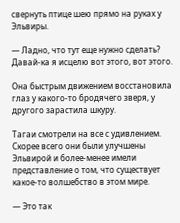свернуть птице шею прямо на руках у Эльвиры.

— Ладно, что тут еще нужно сделать? Давай-ка я исцелю вот этого, вот этого.

Она быстрым движением восстановила глаз у какого-то бродячего зверя, у другого зарастила шкуру.

Тагаи смотрели на все с удивлением. Скорее всего они были улучшены Эльвирой и более-менее имели представление о том, что существует какое-то волшебство в этом мире.

— Это так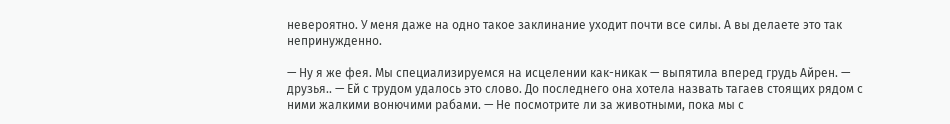невероятно. У меня даже на одно такое заклинание уходит почти все силы. А вы делаете это так непринужденно.

— Ну я же фея. Мы специализируемся на исцелении как-никак — выпятила вперед грудь Айрен. — друзья.. — Ей с трудом удалось это слово. До последнего она хотела назвать тагаев стоящих рядом с ними жалкими вонючими рабами. — Не посмотрите ли за животными, пока мы с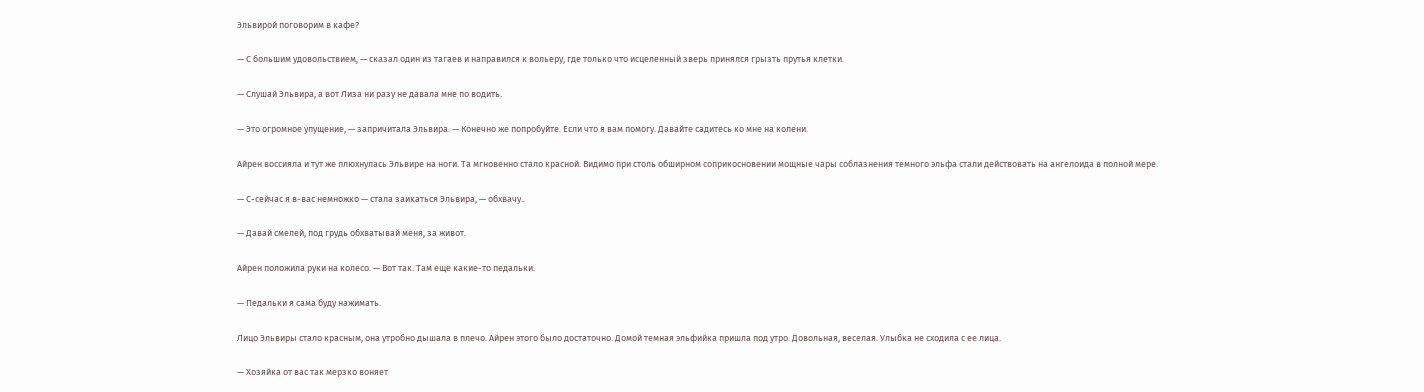Эльвирой поговорим в кафе?

— С большим удовольствием, — сказал один из тагаев и направился к вольеру, где только что исцеленный зверь принялся грызть прутья клетки.

— Слушай Эльвира, а вот Лиза ни разу не давала мне по водить.

— Это огромное упущение, — запричитала Эльвира. — Конечно же попробуйте. Если что я вам помогу. Давайте садитесь ко мне на колени.

Айрен воссияла и тут же плюхнулась Эльвире на ноги. Та мгновенно стало красной. Видимо при столь обширном соприкосновении мощные чары соблазнения темного эльфа стали действовать на ангелоида в полной мере.

— С-сейчас я в-вас немножко — стала заикаться Эльвира, — обхвачу..

— Давай смелей, под грудь обхватывай меня, за живот.

Айрен положила руки на колесо. — Вот так. Там еще какие-то педальки.

— Педальки я сама буду нажимать.

Лицо Эльвиры стало красным, она утробно дышала в плечо. Айрен этого было достаточно. Домой темная эльфийка пришла под утро. Довольная, веселая. Улыбка не сходила с ее лица.

— Хозяйка от вас так мерзко воняет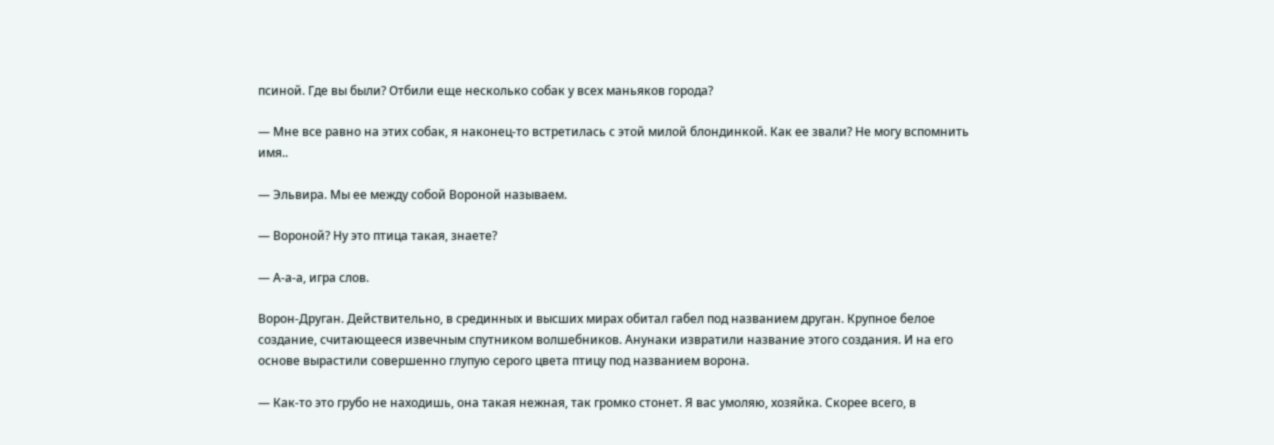псиной. Где вы были? Отбили еще несколько собак у всех маньяков города?

— Мне все равно на этих собак, я наконец-то встретилась с этой милой блондинкой. Как ее звали? Не могу вспомнить имя..

— Эльвира. Мы ее между собой Вороной называем.

— Вороной? Ну это птица такая, знаете?

— А-а-а, игра слов.

Ворон-Друган. Действительно, в срединных и высших мирах обитал габел под названием друган. Крупное белое создание, считающееся извечным спутником волшебников. Анунаки извратили название этого создания. И на его основе вырастили совершенно глупую серого цвета птицу под названием ворона.

— Как-то это грубо не находишь, она такая нежная, так громко стонет. Я вас умоляю, хозяйка. Скорее всего, в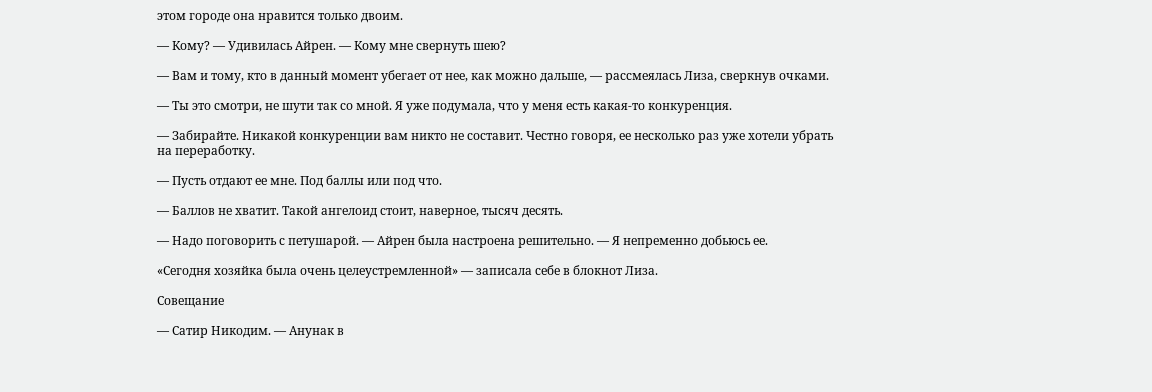этом городе она нравится только двоим.

— Кому? — Удивилась Айрен. — Кому мне свернуть шею?

— Вам и тому, кто в данный момент убегает от нее, как можно дальше, — рассмеялась Лиза, сверкнув очками.

— Ты это смотри, не шути так со мной. Я уже подумала, что у меня есть какая-то конкуренция.

— Забирайте. Никакой конкуренции вам никто не составит. Честно говоря, ее несколько раз уже хотели убрать на переработку.

— Пусть отдают ее мне. Под баллы или под что.

— Баллов не хватит. Такой ангелоид стоит, наверное, тысяч десять.

— Надо поговорить с петушарой. — Айрен была настроена решительно. — Я непременно добьюсь ее.

«Сегодня хозяйка была очень целеустремленной» — записала себе в блокнот Лиза.

Совещание

— Сатир Никодим. — Анунак в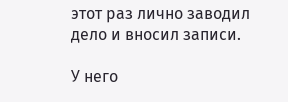этот раз лично заводил дело и вносил записи.

У него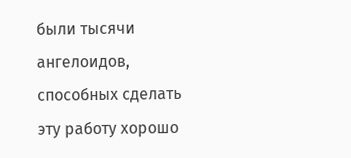были тысячи ангелоидов, способных сделать эту работу хорошо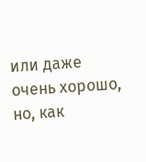или даже очень хорошо, но, как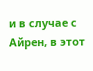и в случае с Айрен, в этот